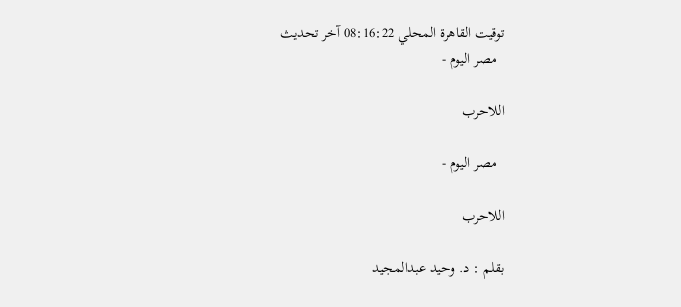توقيت القاهرة المحلي 08:16:22 آخر تحديث
  مصر اليوم -

اللاحرب

  مصر اليوم -

اللاحرب

بقلم : د. وحيد عبدالمجيد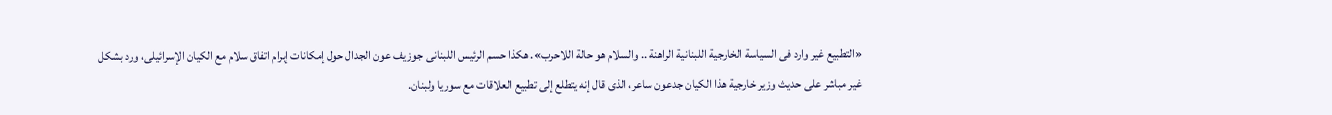«التطبيع غير وارد فى السياسة الخارجية اللبنانية الراهنة .. والسلام هو حالة اللاحرب». هكذا حسم الرئيس اللبنانى جوزيف عون الجدال حول إمكانات إبرام اتفاق سلام مع الكيان الإسرائيلى، ورد بشكل غير مباشر على حديث وزير خارجية هذا الكيان جدعون ساعر، الذى قال إنه يتطلع إلى تطبيع العلاقات مع سوريا ولبنان.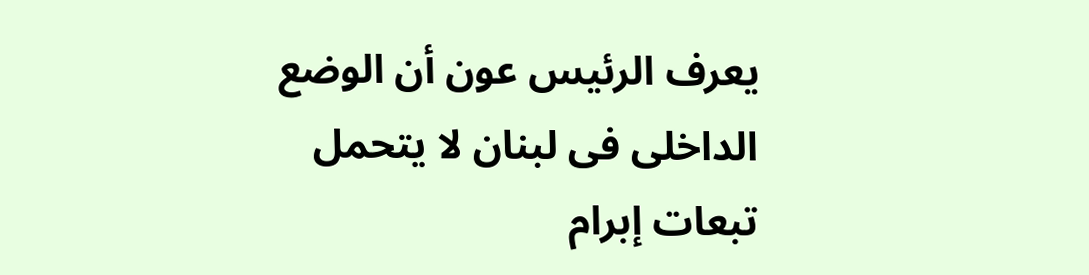يعرف الرئيس عون أن الوضع الداخلى فى لبنان لا يتحمل تبعات إبرام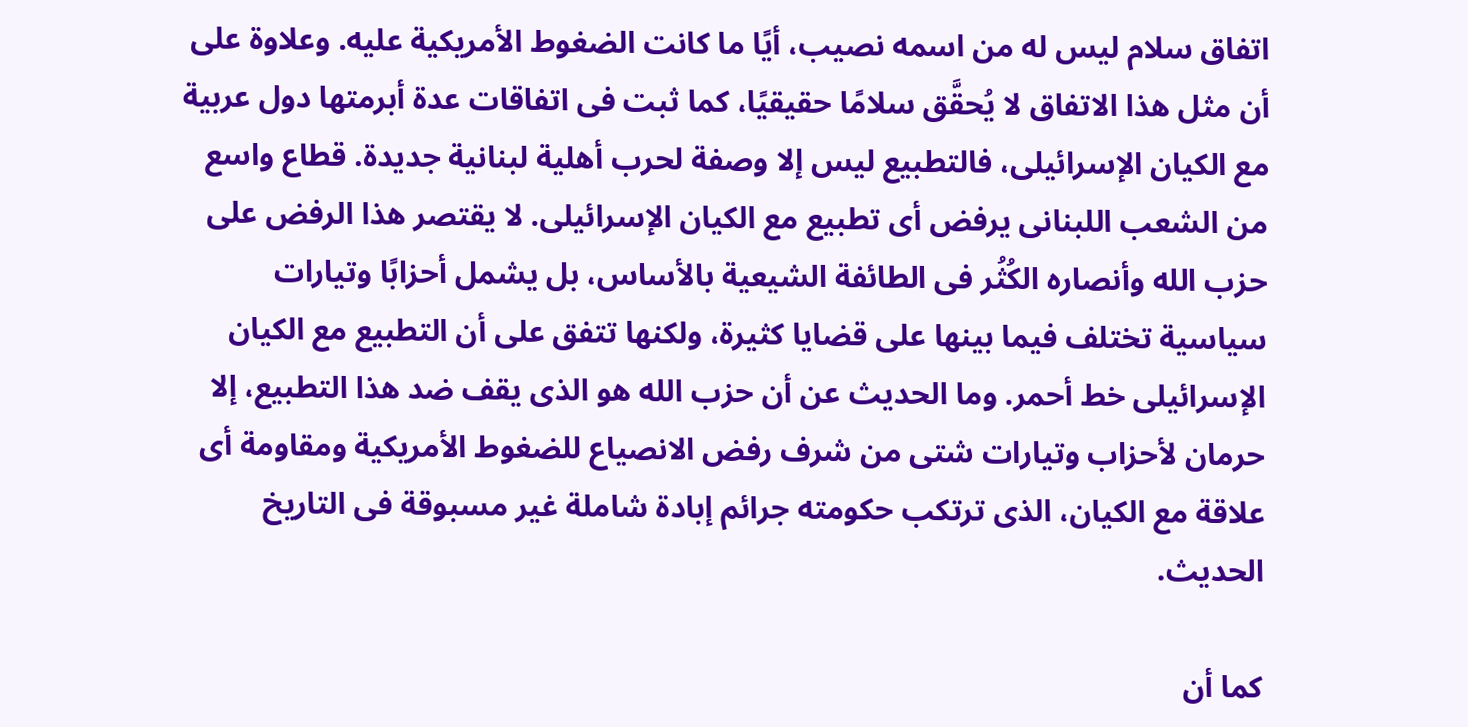اتفاق سلام ليس له من اسمه نصيب، أيًا ما كانت الضغوط الأمريكية عليه. وعلاوة على أن مثل هذا الاتفاق لا يُحقَّق سلامًا حقيقيًا، كما ثبت فى اتفاقات عدة أبرمتها دول عربية مع الكيان الإسرائيلى، فالتطبيع ليس إلا وصفة لحرب أهلية لبنانية جديدة. قطاع واسع من الشعب اللبنانى يرفض أى تطبيع مع الكيان الإسرائيلى. لا يقتصر هذا الرفض على حزب الله وأنصاره الكُثُر فى الطائفة الشيعية بالأساس، بل يشمل أحزابًا وتيارات سياسية تختلف فيما بينها على قضايا كثيرة، ولكنها تتفق على أن التطبيع مع الكيان الإسرائيلى خط أحمر. وما الحديث عن أن حزب الله هو الذى يقف ضد هذا التطبيع، إلا حرمان لأحزاب وتيارات شتى من شرف رفض الانصياع للضغوط الأمريكية ومقاومة أى علاقة مع الكيان، الذى ترتكب حكومته جرائم إبادة شاملة غير مسبوقة فى التاريخ الحديث.

كما أن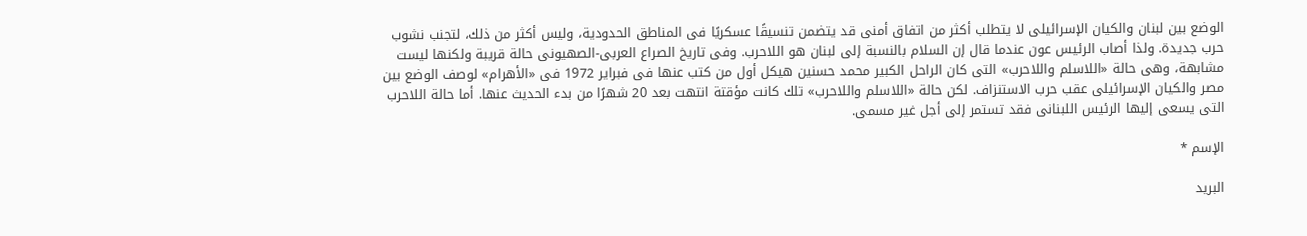الوضع بين لبنان والكيان الإسرائيلى لا يتطلب أكثر من اتفاق أمنى قد يتضمن تنسيقًا عسكريًا فى المناطق الحدودية، وليس أكثر من ذلك، لتجنب نشوب حرب جديدة. ولذا أصاب الرئيس عون عندما قال إن السلام بالنسبة إلى لبنان هو اللاحرب. وفى تاريخ الصراع العربى-الصهيونى حالة قريبة ولكنها ليست مشابهة، وهى حالة «اللاسلم واللاحرب» التى كان الراحل الكبير محمد حسنين هيكل أول من كتب عنها فى فبراير 1972 فى «الأهرام» لوصف الوضع بين مصر والكيان الإسرائيلى عقب حرب الاستنزاف. لكن حالة «اللاسلم واللاحرب» تلك كانت مؤقتة انتهت بعد 20 شهرًا من بدء الحديث عنها. أما حالة اللاحرب التى يسعى إليها الرئيس اللبنانى فقد تستمر إلى أجل غير مسمى.

الإسم *

البريد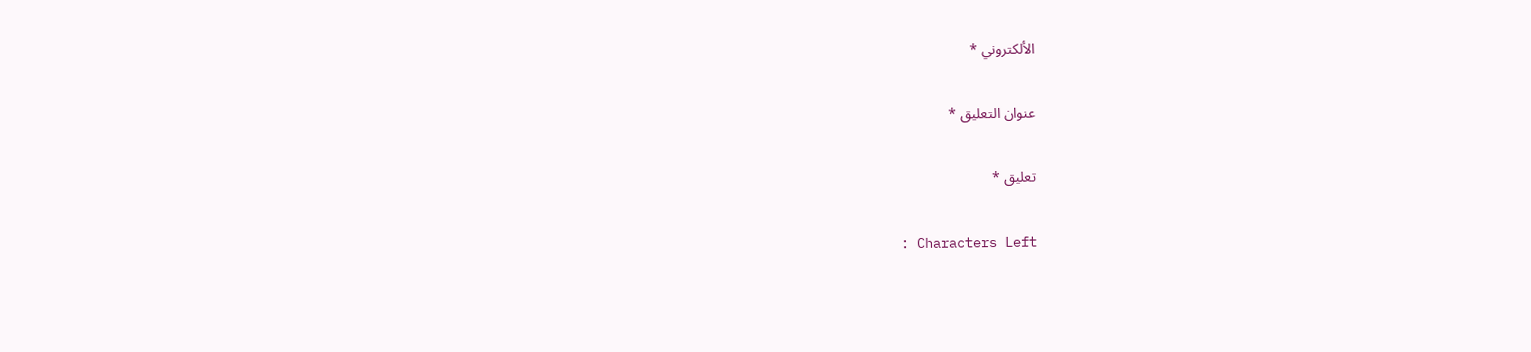الألكتروني *

عنوان التعليق *

تعليق *

: Characters Left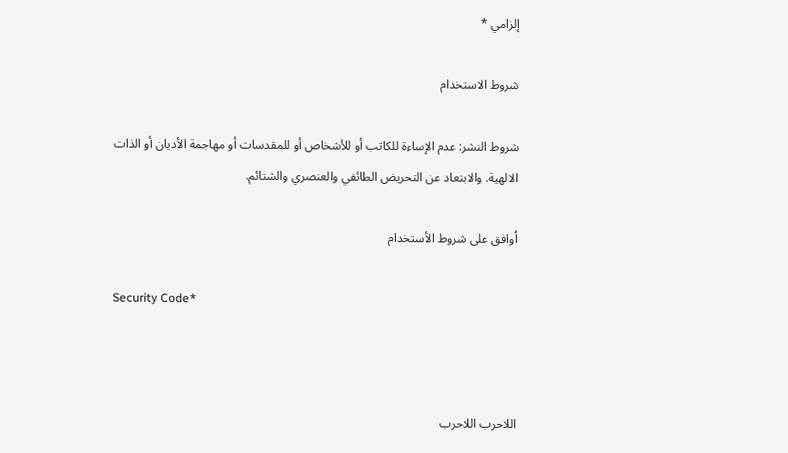إلزامي *

شروط الاستخدام

شروط النشر: عدم الإساءة للكاتب أو للأشخاص أو للمقدسات أو مهاجمة الأديان أو الذات الالهية. والابتعاد عن التحريض الطائفي والعنصري والشتائم.

اُوافق على شروط الأستخدام

Security Code*



اللاحرب اللاحرب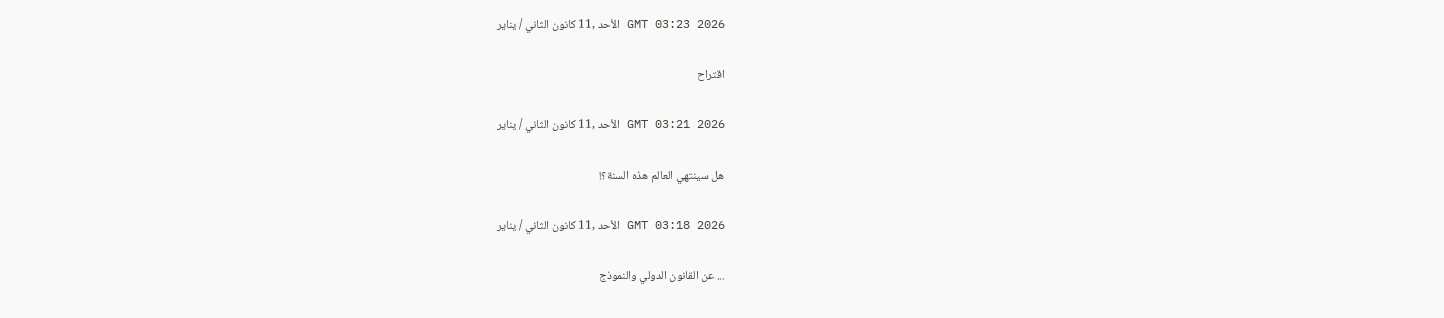GMT 03:23 2026 الأحد ,11 كانون الثاني / يناير

اقتراح

GMT 03:21 2026 الأحد ,11 كانون الثاني / يناير

هل سينتهي العالم هذه السنة؟!

GMT 03:18 2026 الأحد ,11 كانون الثاني / يناير

... عن القانون الدولي والنموذج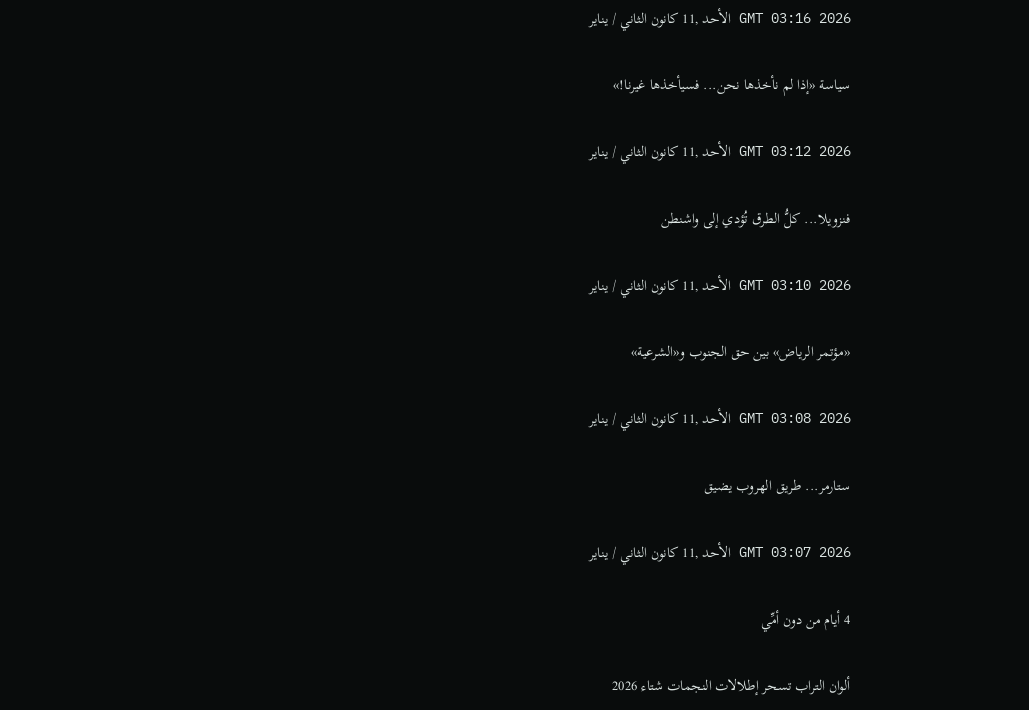GMT 03:16 2026 الأحد ,11 كانون الثاني / يناير

سياسة «إذا لم نأخذها نحن... فسيأخذها غيرنا!»

GMT 03:12 2026 الأحد ,11 كانون الثاني / يناير

فنزويلا... كلُّ الطرق تُؤدي إلى واشنطن

GMT 03:10 2026 الأحد ,11 كانون الثاني / يناير

«مؤتمر الرياض» بين حق الجنوب و«الشرعية»

GMT 03:08 2026 الأحد ,11 كانون الثاني / يناير

ستارمر... طريق الهروب يضيق

GMT 03:07 2026 الأحد ,11 كانون الثاني / يناير

4 أيام من دون أمِّي

ألوان التراب تسحر إطلالات النجمات شتاء 2026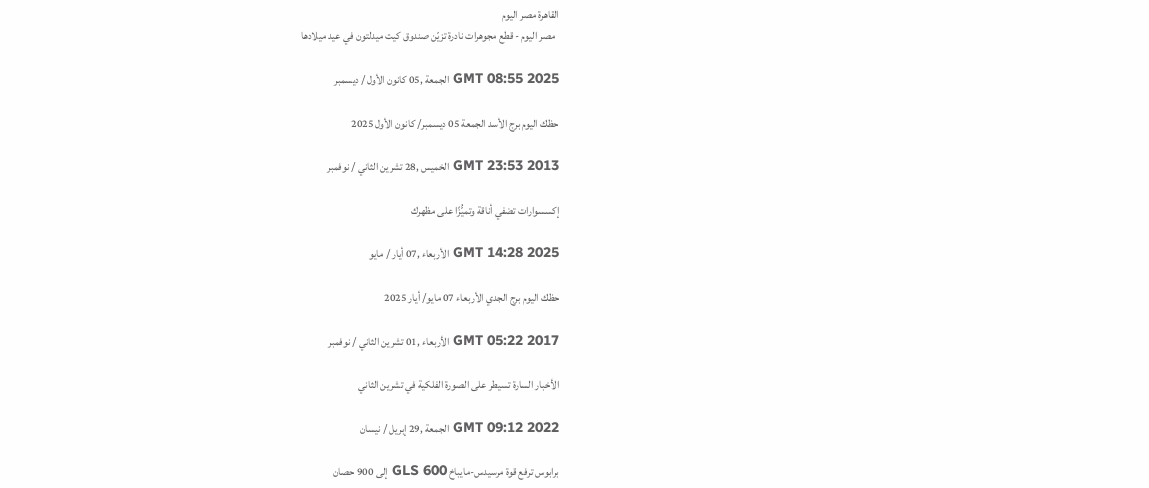القاهرة مصر اليوم
  مصر اليوم - قطع مجوهرات نادرة تزيّن صندوق كيت ميدلتون في عيد ميلادها

GMT 08:55 2025 الجمعة ,05 كانون الأول / ديسمبر

حظك اليوم برج الأسد الجمعة 05 ديسمبر/ كانون الأول 2025

GMT 23:53 2013 الخميس ,28 تشرين الثاني / نوفمبر

إكسسوارات تضفي أناقة وتميُّزًا على مظهرك

GMT 14:28 2025 الأربعاء ,07 أيار / مايو

حظك اليوم برج الجدي الأربعاء 07 مايو/ أيار 2025

GMT 05:22 2017 الأربعاء ,01 تشرين الثاني / نوفمبر

الأخبار السارة تسيطر على الصورة الفلكية في تشرين الثاني

GMT 09:12 2022 الجمعة ,29 إبريل / نيسان

برابوس ترفع قوة مرسيدس-مايباخ GLS 600 إلى 900 حصان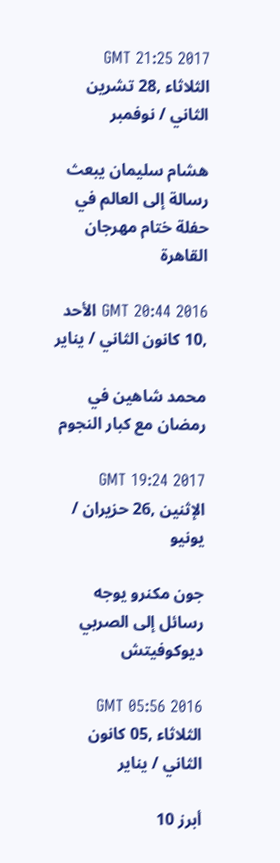GMT 21:25 2017 الثلاثاء ,28 تشرين الثاني / نوفمبر

هشام سليمان يبعث رسالة إلى العالم في حفلة ختام مهرجان القاهرة

GMT 20:44 2016 الأحد ,10 كانون الثاني / يناير

محمد شاهين في رمضان مع كبار النجوم

GMT 19:24 2017 الإثنين ,26 حزيران / يونيو

جون مكنرو يوجه رسائل إلى الصربي ديوكوفيتش

GMT 05:56 2016 الثلاثاء ,05 كانون الثاني / يناير

أبرز 10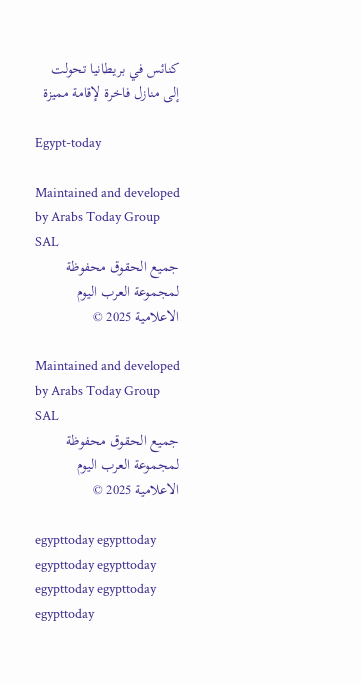كنائس في بريطانيا تحولت إلى منازل فاخرة لإقامة مميزة

Egypt-today

Maintained and developed by Arabs Today Group SAL
جميع الحقوق محفوظة لمجموعة العرب اليوم الاعلامية 2025 ©

Maintained and developed by Arabs Today Group SAL
جميع الحقوق محفوظة لمجموعة العرب اليوم الاعلامية 2025 ©

egypttoday egypttoday egypttoday egypttoday
egypttoday egypttoday egypttoday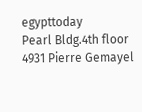egypttoday
Pearl Bldg.4th floor 4931 Pierre Gemayel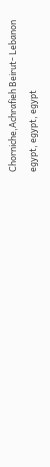Chorniche,Achrafieh Beirut- Lebanon
egypt, egypt, egypt